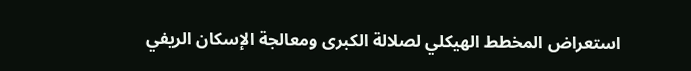استعراض المخطط الهيكلي لصلالة الكبرى ومعالجة الإسكان الريفي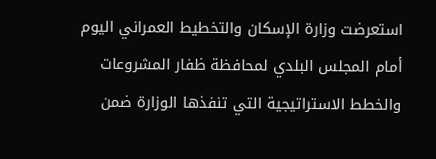استعرضت وزارة الإسكان والتخطيط العمراني اليوم أمام المجلس البلدي لمحافظة ظفار المشروعات والخطط الاستراتيجية التي تنفذها الوزارة ضمن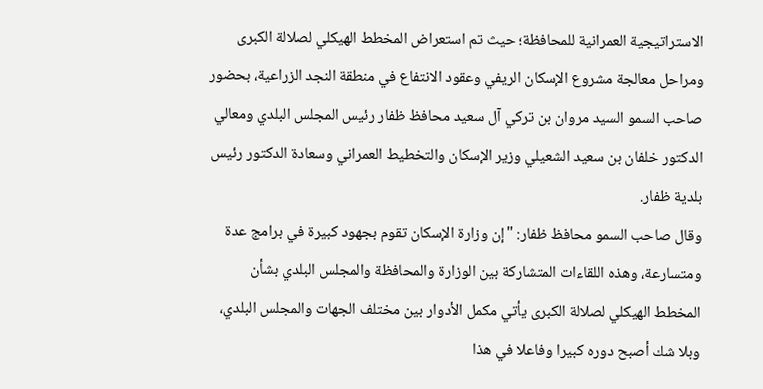الاستراتيجية العمرانية للمحافظة؛ حيث تم استعراض المخطط الهيكلي لصلالة الكبرى ومراحل معالجة مشروع الإسكان الريفي وعقود الانتفاع في منطقة النجد الزراعية، بحضور صاحب السمو السيد مروان بن تركي آل سعيد محافظ ظفار رئيس المجلس البلدي ومعالي الدكتور خلفان بن سعيد الشعيلي وزير الإسكان والتخطيط العمراني وسعادة الدكتور رئيس بلدية ظفار.
وقال صاحب السمو محافظ ظفار: "إن وزارة الإسكان تقوم بجهود كبيرة في برامج عدة ومتسارعة، وهذه اللقاءات المتشاركة بين الوزارة والمحافظة والمجلس البلدي بشأن المخطط الهيكلي لصلالة الكبرى يأتي مكمل الأدوار بين مختلف الجهات والمجلس البلدي، وبلا شك أصبح دوره كبيرا وفاعلا في هذا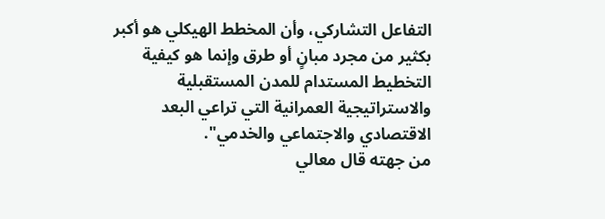التفاعل التشاركي، وأن المخطط الهيكلي هو أكبر بكثير من مجرد مبانٍ أو طرق وإنما هو كيفية التخطيط المستدام للمدن المستقبلية والاستراتيجية العمرانية التي تراعي البعد الاقتصادي والاجتماعي والخدمي".
من جهته قال معالي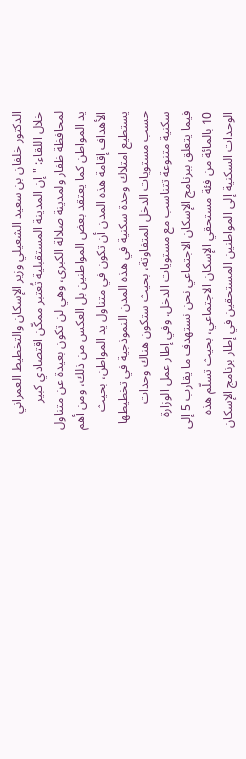الدكتور خلفان بن سعيد الشعيلي وزير الإسكان والتخطيط العمراني خلال اللقاء: "إن المدينة المستقبلية تُعتبر ممكّن اقتصادي كبير لمحافظة ظفار ولمدينة صلالة الكبرى، وهي لن تكون بعيدة عن متناول يد المواطن كما يعتقد بعض المواطنين بل العكس من ذلك، ومن أهم الأهداف إقامة هذه المدن أن تكون في متناول يد المواطن، بحيث يستطيع امتلاك وحدة سكنية في هذه المدن النموذجية في تخطيطها حسب مستويات الدخل المتفاوتة، بحيث ستكون هناك وحدات سكنية متنوعة تتناسب مع مستويات الدخل. وفي إطار عمل الوزارة فيما يتعلق ببرنامج الإسكان الاجتماعي نحن نستهدف ما يقارب 5 إلى 10 بالمائة من فئة مستحقي الإسكان الاجتماعي، بحيث تسلّم هذه الوحدات السكنية إلى المواطنين المستحقين في إطار برنامج الإسكان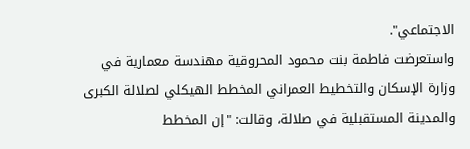الاجتماعي".
واستعرضت فاطمة بنت محمود المحروقية مهندسة معمارية في وزارة الإسكان والتخطيط العمراني المخطط الهيكلي لصلالة الكبرى والمدينة المستقبلية في صلالة، وقالت: "إن المخطط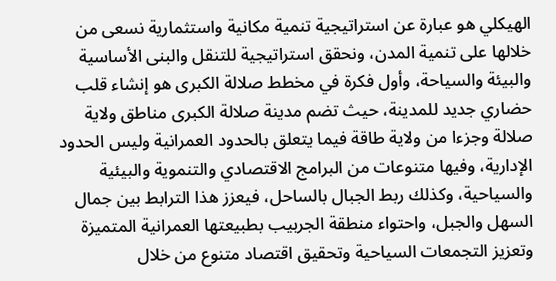الهيكلي هو عبارة عن استراتيجية تنمية مكانية واستثمارية نسعى من خلالها على تنمية المدن، ونحقق استراتيجية للتنقل والبنى الأساسية والبيئة والسياحة، وأول فكرة في مخطط صلالة الكبرى هو إنشاء قلب حضاري جديد للمدينة، حيث تضم مدينة صلالة الكبرى مناطق ولاية صلالة وجزءا من ولاية طاقة فيما يتعلق بالحدود العمرانية وليس الحدود الإدارية، وفيها متنوعات من البرامج الاقتصادي والتنموية والبيئية والسياحية، وكذلك ربط الجبال بالساحل، فيعزز هذا الترابط بين جمال السهل والجبل، واحتواء منطقة الجربيب بطبيعتها العمرانية المتميزة وتعزيز التجمعات السياحية وتحقيق اقتصاد متنوع من خلال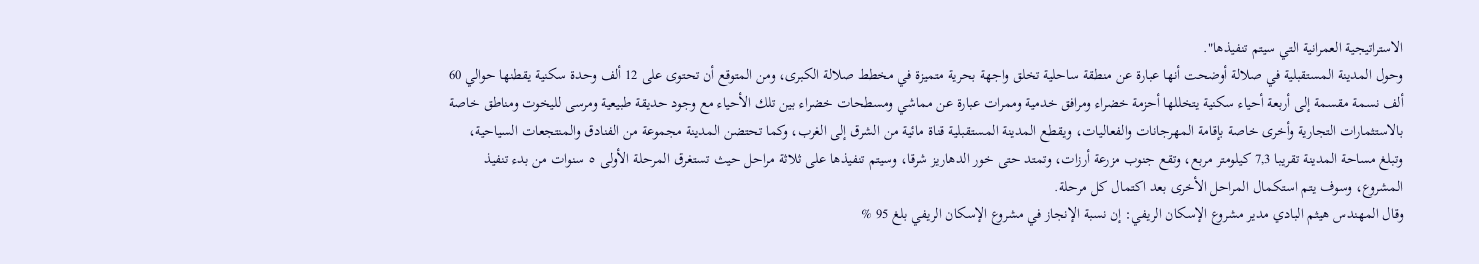الاستراتيجية العمرانية التي سيتم تنفيذها".
وحول المدينة المستقبلية في صلالة أوضحت أنها عبارة عن منطقة ساحلية تخلق واجهة بحرية متميزة في مخطط صلالة الكبرى، ومن المتوقع أن تحتوى على 12 ألف وحدة سكنية يقطنها حوالي 60 ألف نسمة مقسمة إلى أربعة أحياء سكنية يتخللها أحزمة خضراء ومرافق خدمية وممرات عبارة عن مماشي ومسطحات خضراء بين تلك الأحياء مع وجود حديقة طبيعية ومرسى لليخوت ومناطق خاصة بالاستثمارات التجارية وأخرى خاصة بإقامة المهرجانات والفعاليات، ويقطع المدينة المستقبلية قناة مائية من الشرق إلى الغرب، وكما تحتضن المدينة مجموعة من الفنادق والمنتجعات السياحية، وتبلغ مساحة المدينة تقريبا 7,3 كيلومتر مربع، وتقع جنوب مزرعة أرزات، وتمتد حتى خور الدهاريز شرقا، وسيتم تنفيذها على ثلاثة مراحل حيث تستغرق المرحلة الأولى ٥ سنوات من بدء تنفيذ المشروع، وسوف يتم استكمال المراحل الأخرى بعد اكتمال كل مرحلة.
وقال المهندس هيثم البادي مدير مشروع الإسكان الريفي: إن نسبة الإنجاز في مشروع الإسكان الريفي بلغ 95 %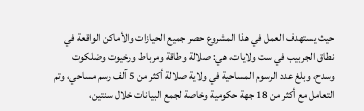حيث يستهدف العمل في هذا المشروع حصر جميع الحيازات والأماكن الواقعة في نطاق الجربيب في ست ولايات، هي: صلالة وطاقة ومرباط ورخيوت وضلكوت وسدح، وبلغ عدد الرسوم المساحية في ولاية صلالة أكثر من 5 آلف رسم مساحي، وتم التعامل مع أكثر من 18 جهة حكومية وخاصة لجمع البيانات خلال سنتين،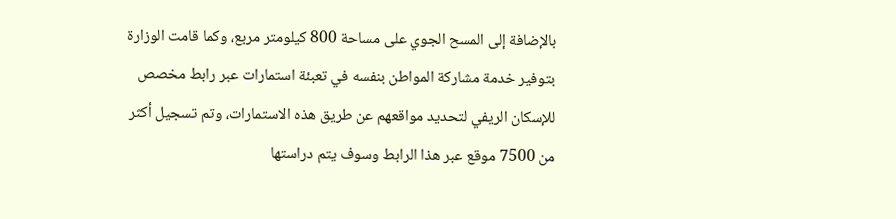بالإضافة إلى المسح الجوي على مساحة 800 كيلومتر مربع، وكما قامت الوزارة بتوفير خدمة مشاركة المواطن بنفسه في تعبئة استمارات عبر رابط مخصص للإسكان الريفي لتحديد مواقعهم عن طريق هذه الاستمارات، وتم تسجيل أكثر من 7500 موقع عبر هذا الرابط وسوف يتم دراستها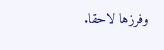وفرزها لاحقا.